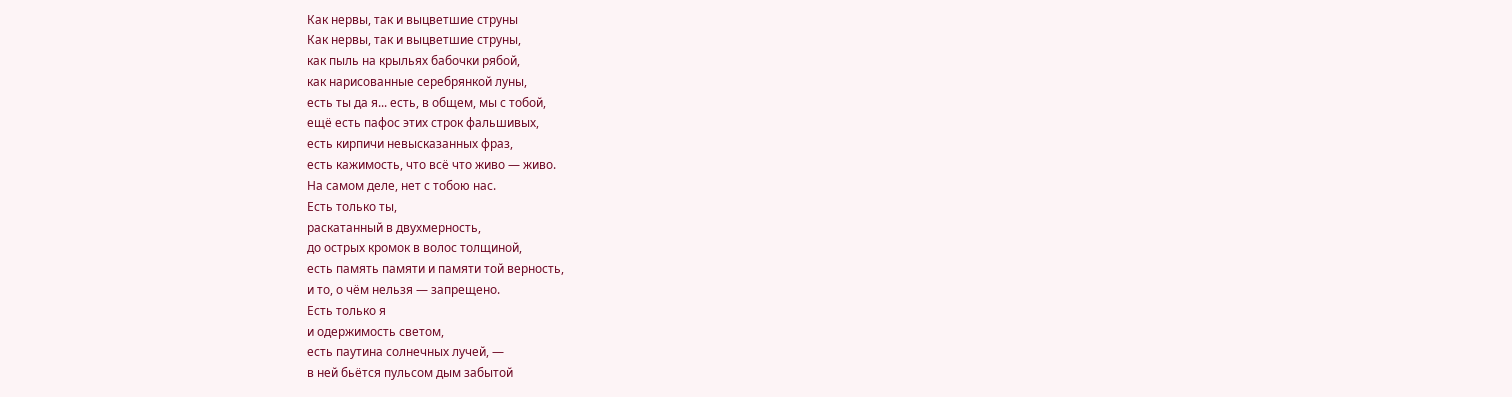Как нервы, так и выцветшие струны
Как нервы, так и выцветшие струны,
как пыль на крыльях бабочки рябой,
как нарисованные серебрянкой луны,
есть ты да я... есть, в общем, мы с тобой,
ещё есть пафос этих строк фальшивых,
есть кирпичи невысказанных фраз,
есть кажимость, что всё что живо — живо.
На самом деле, нет с тобою нас.
Есть только ты,
раскатанный в двухмерность,
до острых кромок в волос толщиной,
есть память памяти и памяти той верность,
и то, о чём нельзя — запрещено.
Есть только я
и одержимость светом,
есть паутина солнечных лучей, —
в ней бьётся пульсом дым забытой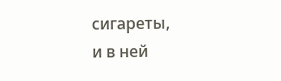сигареты,
и в ней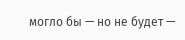могло бы — но не будет —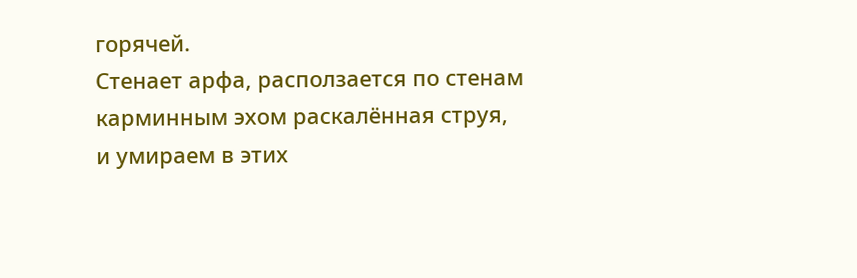горячей.
Стенает арфа, расползается по стенам
карминным эхом раскалённая струя,
и умираем в этих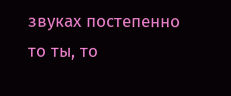звуках постепенно
то ты, то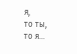я,
то ты,
то я...